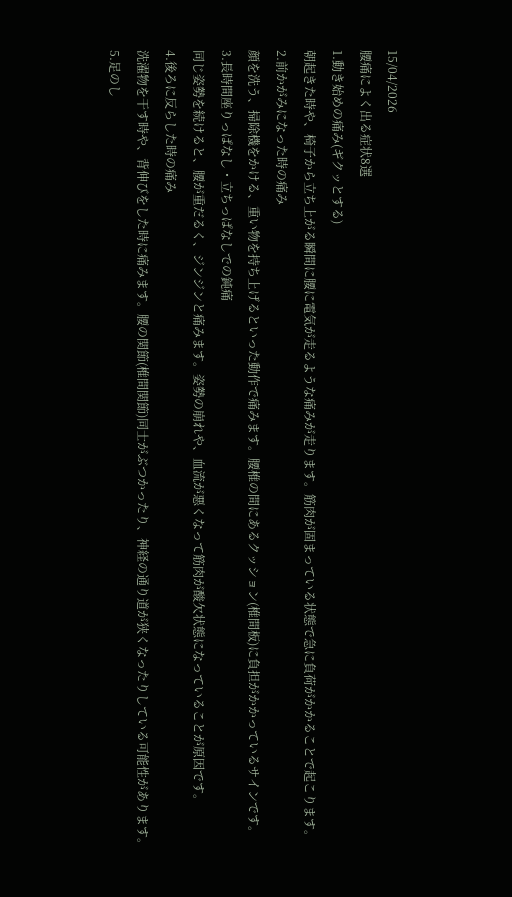15/04/2026
腰痛によく出る症状8選
1.動き始めの痛み(ギクッとする)
朝起きた時や、椅子から立ち上がる瞬間に腰に電気が走るような痛みが走ります。筋肉が固まっている状態で急に負荷がかかることで起こります。
2.前かがみになった時の痛み
顔を洗う、掃除機をかける、重い物を持ち上げるといった動作で痛みます。腰椎の間にあるクッション(椎間板)に負担がかかっているサインです。
3.長時間座りっぱなし・立ちっぱなしでの鈍痛
同じ姿勢を続けると、腰が重だるく、ジンジンと痛みます。姿勢の崩れや、血流が悪くなって筋肉が酸欠状態になっていることが原因です。
4.後ろに反らした時の痛み
洗濯物を干す時や、背伸びをした時に痛みます。腰の関節(椎間関節)同士がぶつかったり、神経の通り道が狭くなったりしている可能性があります。
5.足のし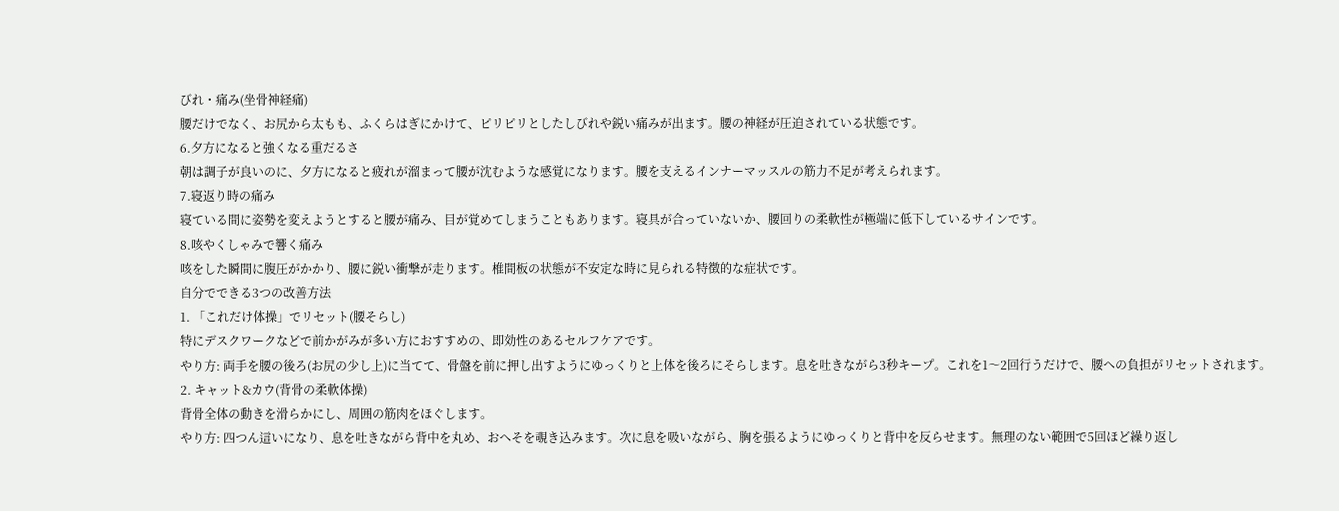びれ・痛み(坐骨神経痛)
腰だけでなく、お尻から太もも、ふくらはぎにかけて、ピリピリとしたしびれや鋭い痛みが出ます。腰の神経が圧迫されている状態です。
6.夕方になると強くなる重だるさ
朝は調子が良いのに、夕方になると疲れが溜まって腰が沈むような感覚になります。腰を支えるインナーマッスルの筋力不足が考えられます。
7.寝返り時の痛み
寝ている間に姿勢を変えようとすると腰が痛み、目が覚めてしまうこともあります。寝具が合っていないか、腰回りの柔軟性が極端に低下しているサインです。
8.咳やくしゃみで響く痛み
咳をした瞬間に腹圧がかかり、腰に鋭い衝撃が走ります。椎間板の状態が不安定な時に見られる特徴的な症状です。
自分でできる3つの改善方法
1. 「これだけ体操」でリセット(腰そらし)
特にデスクワークなどで前かがみが多い方におすすめの、即効性のあるセルフケアです。
やり方: 両手を腰の後ろ(お尻の少し上)に当てて、骨盤を前に押し出すようにゆっくりと上体を後ろにそらします。息を吐きながら3秒キープ。これを1〜2回行うだけで、腰への負担がリセットされます。
2. キャット&カウ(背骨の柔軟体操)
背骨全体の動きを滑らかにし、周囲の筋肉をほぐします。
やり方: 四つん這いになり、息を吐きながら背中を丸め、おへそを覗き込みます。次に息を吸いながら、胸を張るようにゆっくりと背中を反らせます。無理のない範囲で5回ほど繰り返し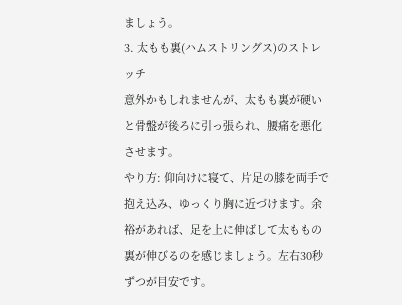ましょう。
3. 太もも裏(ハムストリングス)のストレッチ
意外かもしれませんが、太もも裏が硬いと骨盤が後ろに引っ張られ、腰痛を悪化させます。
やり方: 仰向けに寝て、片足の膝を両手で抱え込み、ゆっくり胸に近づけます。余裕があれば、足を上に伸ばして太ももの裏が伸びるのを感じましょう。左右30秒ずつが目安です。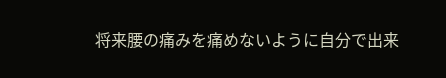将来腰の痛みを痛めないように自分で出来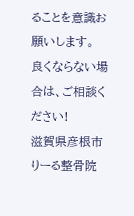ることを意識お願いします。
良くならない場合は、ご相談ください!
滋賀県彦根市 りーる整骨院